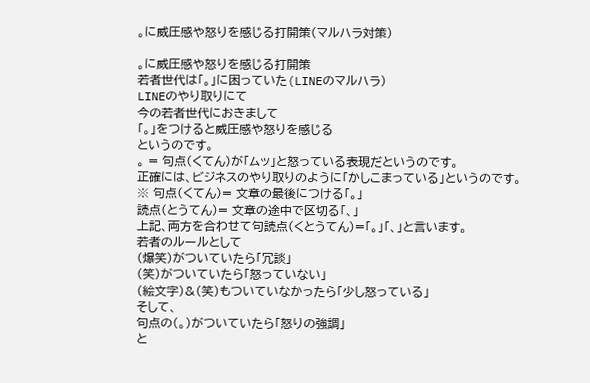。に威圧感や怒りを感じる打開策(マルハラ対策)

。に威圧感や怒りを感じる打開策
若者世代は「。」に困っていた(LINEのマルハラ)
LINEのやり取りにて
今の若者世代におきまして
「。」をつけると威圧感や怒りを感じる
というのです。
。 = 句点(くてん)が「ムッ」と怒っている表現だというのです。
正確には、ビジネスのやり取りのように「かしこまっている」というのです。
※ 句点(くてん)= 文章の最後につける「。」
読点(とうてん)= 文章の途中で区切る「、」
上記、両方を合わせて句読点(くとうてん)=「。」「、」と言います。
若者のルールとして
(爆笑)がついていたら「冗談」
(笑)がついていたら「怒っていない」
(絵文字)&(笑)もついていなかったら「少し怒っている」
そして、
句点の(。)がついていたら「怒りの強調」
と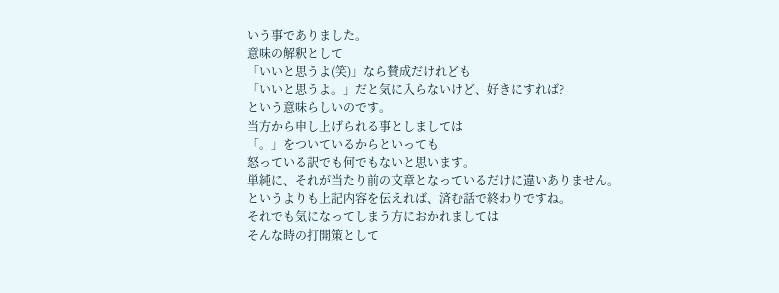いう事でありました。
意味の解釈として
「いいと思うよ(笑)」なら賛成だけれども
「いいと思うよ。」だと気に入らないけど、好きにすれば?
という意味らしいのです。
当方から申し上げられる事としましては
「。」をついているからといっても
怒っている訳でも何でもないと思います。
単純に、それが当たり前の文章となっているだけに違いありません。
というよりも上記内容を伝えれば、済む話で終わりですね。
それでも気になってしまう方におかれましては
そんな時の打開策として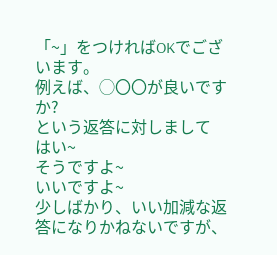「~」をつければOKでございます。
例えば、◯〇〇が良いですか?
という返答に対しまして
はい~
そうですよ~
いいですよ~
少しばかり、いい加減な返答になりかねないですが、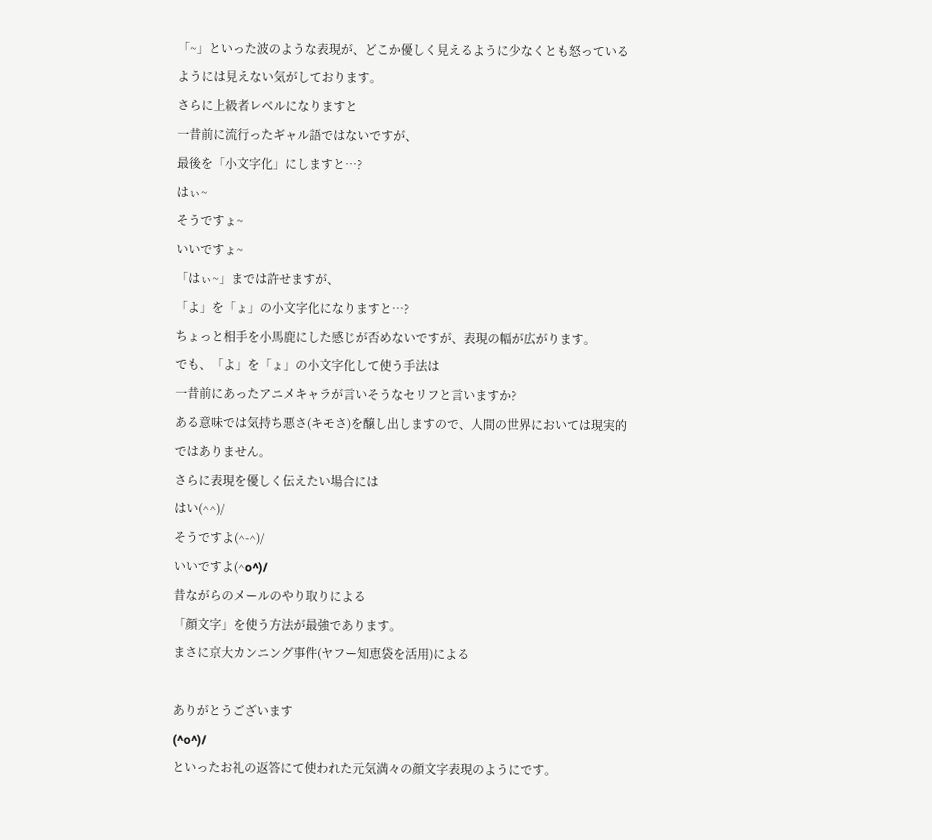「~」といった波のような表現が、どこか優しく見えるように少なくとも怒っているようには見えない気がしております。
さらに上級者レベルになりますと
一昔前に流行ったギャル語ではないですが、
最後を「小文字化」にしますと…?
はぃ~
そうですょ~
いいですょ~
「はぃ~」までは許せますが、
「よ」を「ょ」の小文字化になりますと…?
ちょっと相手を小馬鹿にした感じが否めないですが、表現の幅が広がります。
でも、「よ」を「ょ」の小文字化して使う手法は
一昔前にあったアニメキャラが言いそうなセリフと言いますか?
ある意味では気持ち悪さ(キモさ)を醸し出しますので、人間の世界においては現実的ではありません。
さらに表現を優しく伝えたい場合には
はい(^^)/
そうですよ(^-^)/
いいですよ(^o^)/
昔ながらのメールのやり取りによる
「顔文字」を使う方法が最強であります。
まさに京大カンニング事件(ヤフー知恵袋を活用)による

ありがとうございます
(^o^)/
といったお礼の返答にて使われた元気満々の顔文字表現のようにです。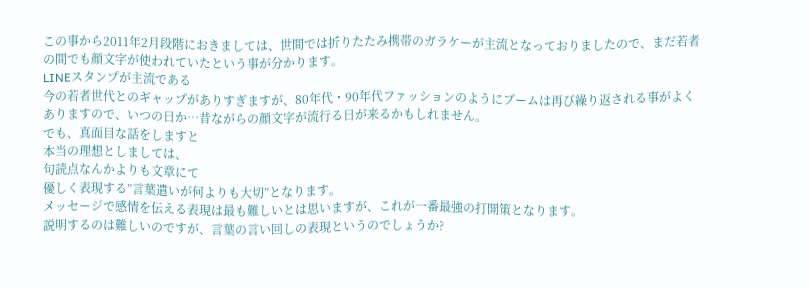この事から2011年2月段階におきましては、世間では折りたたみ携帯のガラケーが主流となっておりましたので、まだ若者の間でも顔文字が使われていたという事が分かります。
LINEスタンプが主流である
今の若者世代とのギャップがありすぎますが、80年代・90年代ファッションのようにブームは再び繰り返される事がよくありますので、いつの日か…昔ながらの顔文字が流行る日が来るかもしれません。
でも、真面目な話をしますと
本当の理想としましては、
句読点なんかよりも文章にて
優しく表現する”言葉遣いが何よりも大切”となります。
メッセージで感情を伝える表現は最も難しいとは思いますが、これが一番最強の打開策となります。
説明するのは難しいのですが、言葉の言い回しの表現というのでしょうか?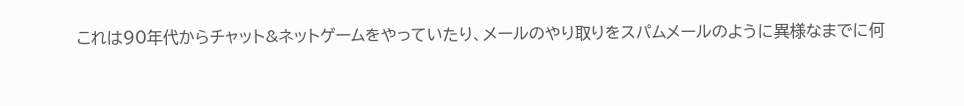これは90年代からチャット&ネットゲームをやっていたり、メールのやり取りをスパムメールのように異様なまでに何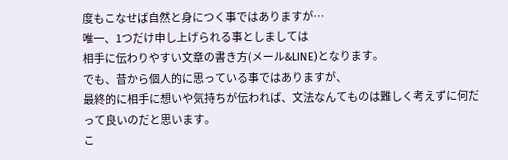度もこなせば自然と身につく事ではありますが…
唯一、1つだけ申し上げられる事としましては
相手に伝わりやすい文章の書き方(メール&LINE)となります。
でも、昔から個人的に思っている事ではありますが、
最終的に相手に想いや気持ちが伝われば、文法なんてものは難しく考えずに何だって良いのだと思います。
こ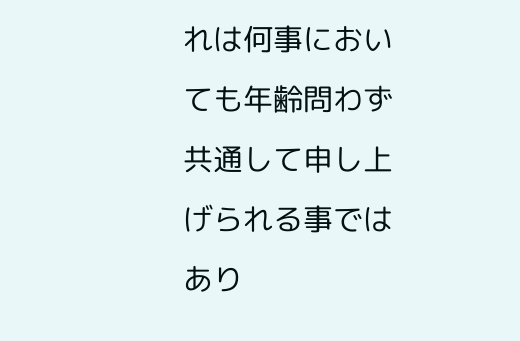れは何事においても年齢問わず共通して申し上げられる事ではあり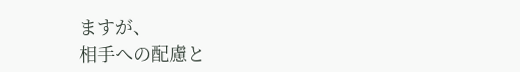ますが、
相手への配慮と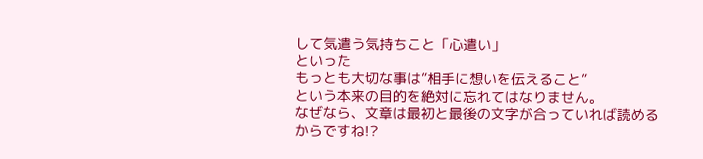して気遣う気持ちこと「心遣い」
といった
もっとも大切な事は”相手に想いを伝えること”
という本来の目的を絶対に忘れてはなりません。
なぜなら、文章は最初と最後の文字が合っていれば読めるからですね!?